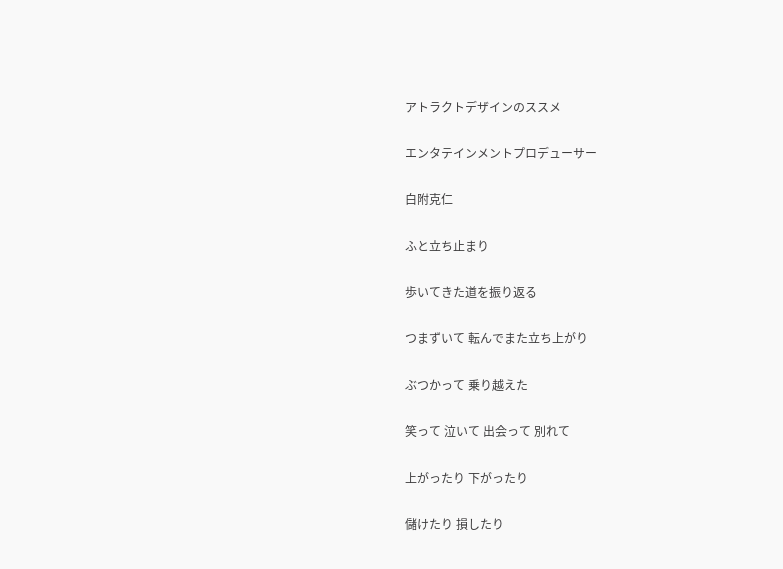アトラクトデザインのススメ

エンタテインメントプロデューサー

白附克仁

ふと立ち止まり

歩いてきた道を振り返る

つまずいて 転んでまた立ち上がり

ぶつかって 乗り越えた

笑って 泣いて 出会って 別れて

上がったり 下がったり

儲けたり 損したり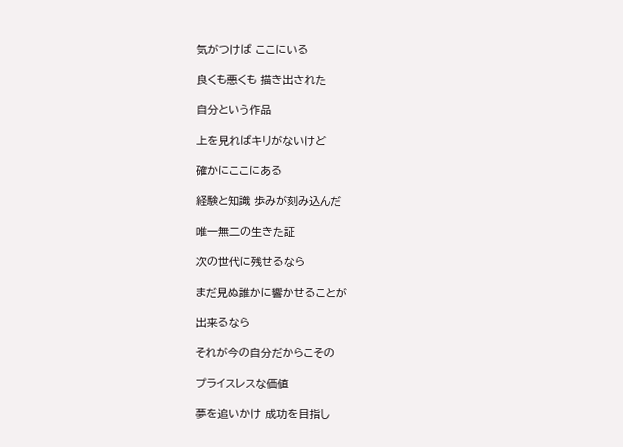気がつけば ここにいる

良くも悪くも 描き出された

自分という作品

上を見ればキリがないけど

確かにここにある

経験と知識 歩みが刻み込んだ

唯一無二の生きた証

次の世代に残せるなら

まだ見ぬ誰かに響かせることが

出来るなら

それが今の自分だからこその

プライスレスな価値

夢を追いかけ 成功を目指し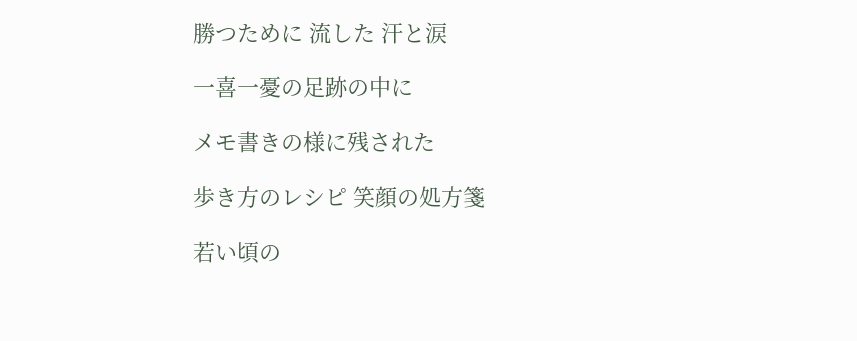勝つために 流した 汗と涙

一喜一憂の足跡の中に

メモ書きの様に残された

歩き方のレシピ 笑顔の処方箋

若い頃の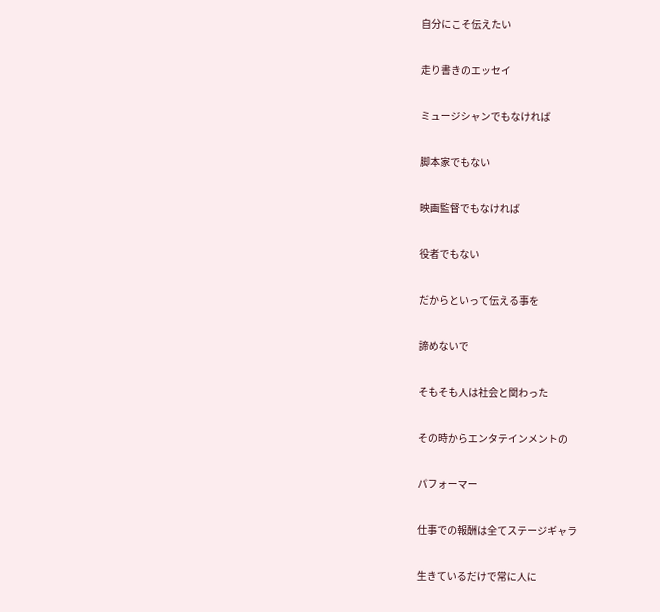自分にこそ伝えたい

走り書きのエッセイ

ミュージシャンでもなければ

脚本家でもない

映画監督でもなければ

役者でもない

だからといって伝える事を

諦めないで

そもそも人は社会と関わった

その時からエンタテインメントの

パフォーマー

仕事での報酬は全てステージギャラ

生きているだけで常に人に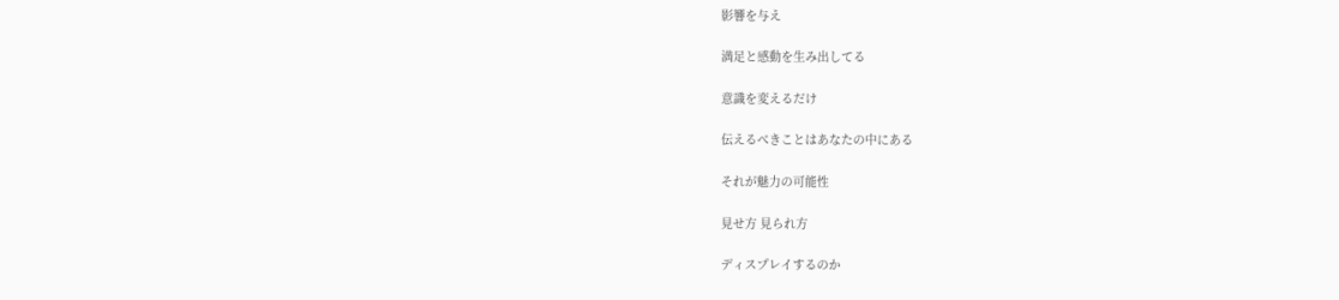影響を与え

満足と感動を生み出してる

意識を変えるだけ

伝えるべきことはあなたの中にある

それが魅力の可能性

見せ方 見られ方

ディスプレイするのか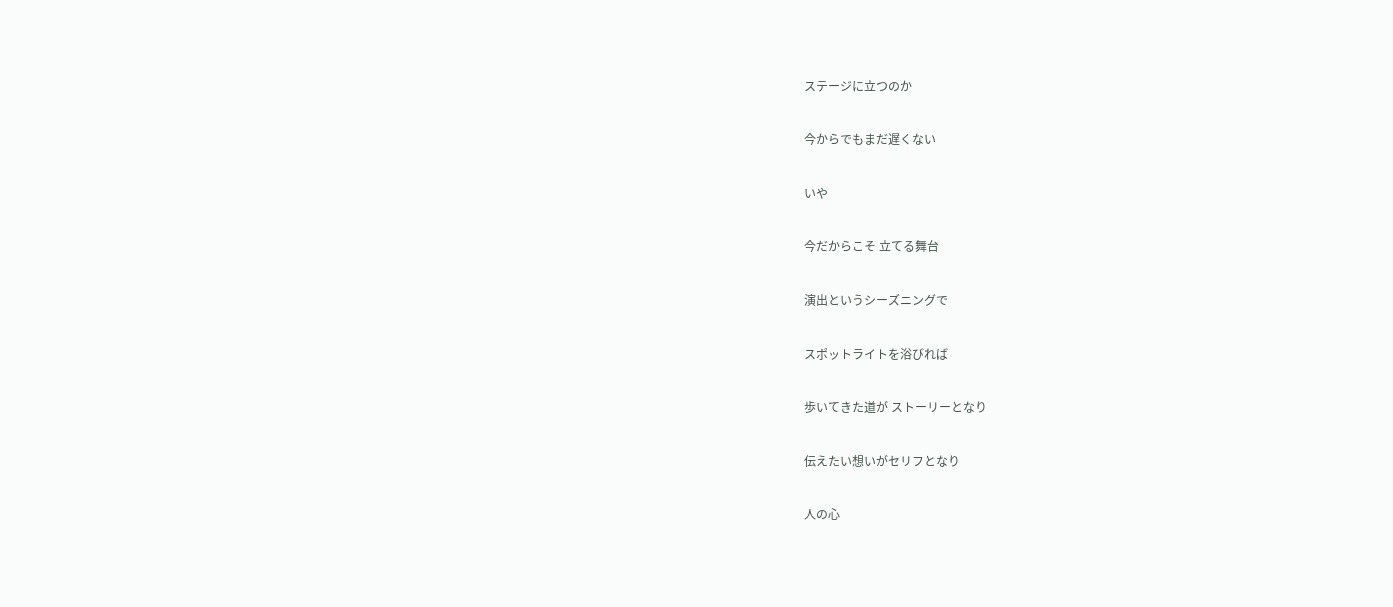ステージに立つのか

今からでもまだ遅くない

いや

今だからこそ 立てる舞台

演出というシーズニングで

スポットライトを浴びれば

歩いてきた道が ストーリーとなり

伝えたい想いがセリフとなり

人の心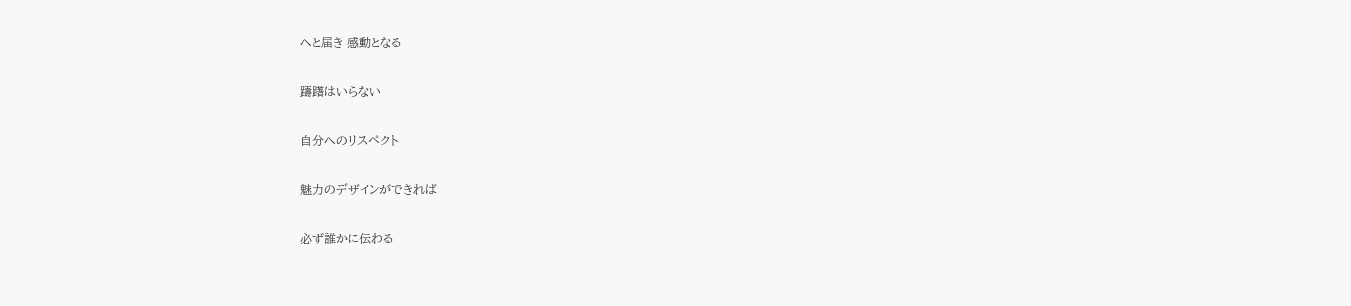へと届き 感動となる

躊躇はいらない

自分へのリスペクト

魅力のデザインができれば

必ず誰かに伝わる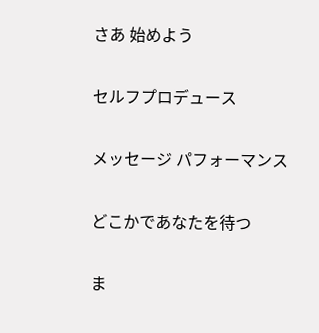さあ 始めよう

セルフプロデュース

メッセージ パフォーマンス

どこかであなたを待つ

ま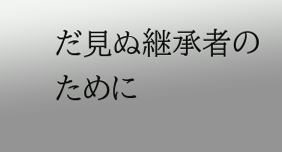だ見ぬ継承者のために